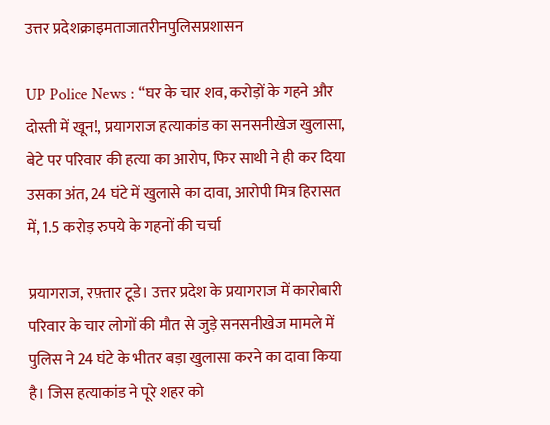उत्तर प्रदेशक्राइमताजातरीनपुलिसप्रशासन

UP Police News : “घर के चार शव, करोड़ों के गहने और दोस्ती में खून!, प्रयागराज हत्याकांड का सनसनीखेज खुलासा, बेटे पर परिवार की हत्या का आरोप, फिर साथी ने ही कर दिया उसका अंत, 24 घंटे में खुलासे का दावा, आरोपी मित्र हिरासत में, 1.5 करोड़ रुपये के गहनों की चर्चा

प्रयागराज, रफ़्तार टूडे। उत्तर प्रदेश के प्रयागराज में कारोबारी परिवार के चार लोगों की मौत से जुड़े सनसनीखेज मामले में पुलिस ने 24 घंटे के भीतर बड़ा खुलासा करने का दावा किया है। जिस हत्याकांड ने पूरे शहर को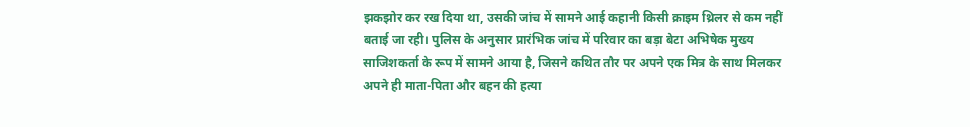झकझोर कर रख दिया था, उसकी जांच में सामने आई कहानी किसी क्राइम थ्रिलर से कम नहीं बताई जा रही। पुलिस के अनुसार प्रारंभिक जांच में परिवार का बड़ा बेटा अभिषेक मुख्य साजिशकर्ता के रूप में सामने आया है, जिसने कथित तौर पर अपने एक मित्र के साथ मिलकर अपने ही माता-पिता और बहन की हत्या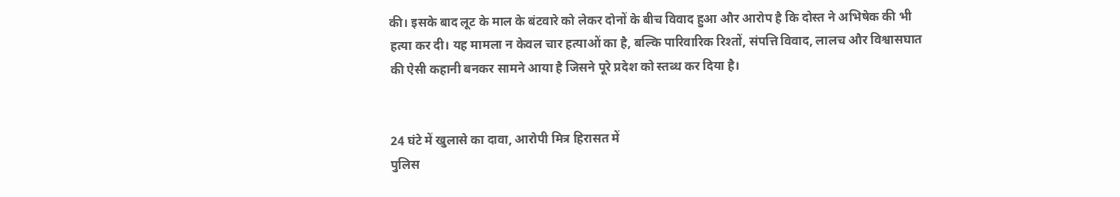की। इसके बाद लूट के माल के बंटवारे को लेकर दोनों के बीच विवाद हुआ और आरोप है कि दोस्त ने अभिषेक की भी हत्या कर दी। यह मामला न केवल चार हत्याओं का है, बल्कि पारिवारिक रिश्तों, संपत्ति विवाद, लालच और विश्वासघात की ऐसी कहानी बनकर सामने आया है जिसने पूरे प्रदेश को स्तब्ध कर दिया है।


24 घंटे में खुलासे का दावा, आरोपी मित्र हिरासत में
पुलिस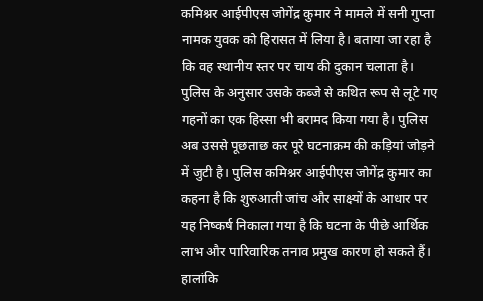कमिश्नर आईपीएस जोगेंद्र कुमार ने मामले में सनी गुप्ता नामक युवक को हिरासत में लिया है। बताया जा रहा है कि वह स्थानीय स्तर पर चाय की दुकान चलाता है। पुलिस के अनुसार उसके कब्जे से कथित रूप से लूटे गए गहनों का एक हिस्सा भी बरामद किया गया है। पुलिस अब उससे पूछताछ कर पूरे घटनाक्रम की कड़ियां जोड़ने में जुटी है। पुलिस कमिश्नर आईपीएस जोगेंद्र कुमार का कहना है कि शुरुआती जांच और साक्ष्यों के आधार पर यह निष्कर्ष निकाला गया है कि घटना के पीछे आर्थिक लाभ और पारिवारिक तनाव प्रमुख कारण हो सकते हैं। हालांकि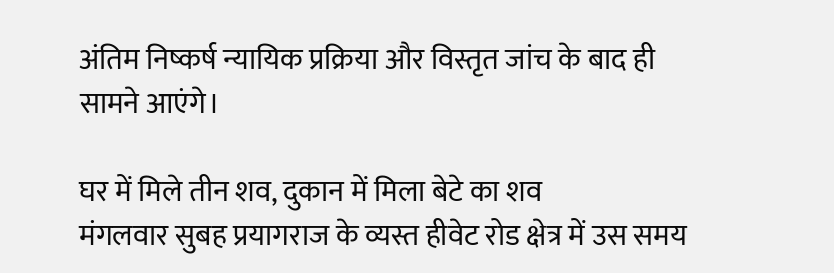अंतिम निष्कर्ष न्यायिक प्रक्रिया और विस्तृत जांच के बाद ही सामने आएंगे।

घर में मिले तीन शव, दुकान में मिला बेटे का शव
मंगलवार सुबह प्रयागराज के व्यस्त हीवेट रोड क्षेत्र में उस समय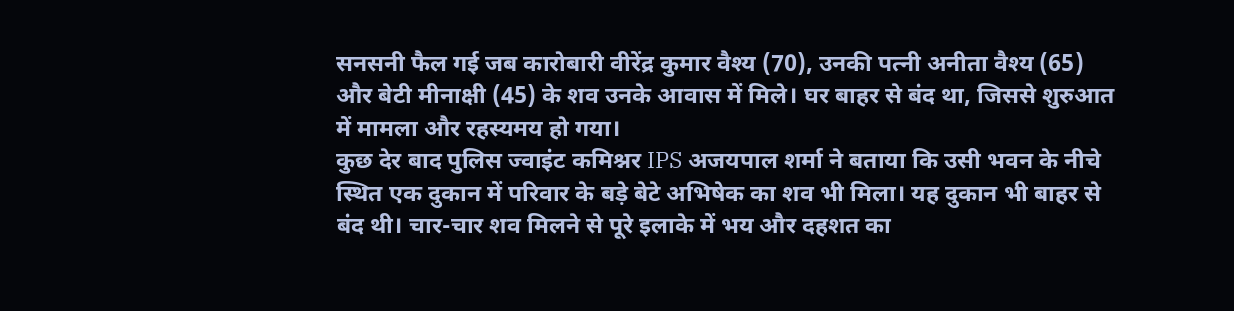सनसनी फैल गई जब कारोबारी वीरेंद्र कुमार वैश्य (70), उनकी पत्नी अनीता वैश्य (65) और बेटी मीनाक्षी (45) के शव उनके आवास में मिले। घर बाहर से बंद था, जिससे शुरुआत में मामला और रहस्यमय हो गया।
कुछ देर बाद पुलिस ज्वाइंट कमिश्नर IPS अजयपाल शर्मा ने बताया कि उसी भवन के नीचे स्थित एक दुकान में परिवार के बड़े बेटे अभिषेक का शव भी मिला। यह दुकान भी बाहर से बंद थी। चार-चार शव मिलने से पूरे इलाके में भय और दहशत का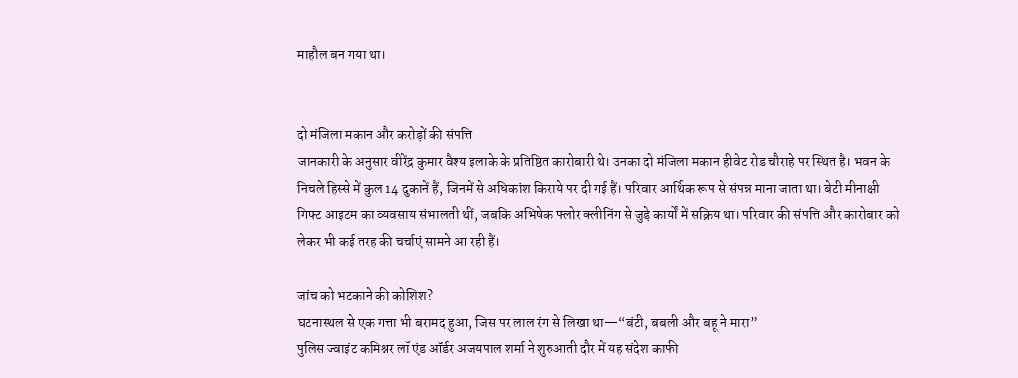माहौल बन गया था।


दो मंजिला मकान और करोड़ों की संपत्ति
जानकारी के अनुसार वीरेंद्र कुमार वैश्य इलाके के प्रतिष्ठित कारोबारी थे। उनका दो मंजिला मकान हीवेट रोड चौराहे पर स्थित है। भवन के निचले हिस्से में कुल 14 दुकानें हैं, जिनमें से अधिकांश किराये पर दी गई हैं। परिवार आर्थिक रूप से संपन्न माना जाता था। बेटी मीनाक्षी गिफ्ट आइटम का व्यवसाय संभालती थीं, जबकि अभिषेक फ्लोर क्लीनिंग से जुड़े कार्यों में सक्रिय था। परिवार की संपत्ति और कारोबार को लेकर भी कई तरह की चर्चाएं सामने आ रही हैं।

जांच को भटकाने की कोशिश?
घटनास्थल से एक गत्ता भी बरामद हुआ, जिस पर लाल रंग से लिखा था—“बंटी, बबली और बहू ने मारा”
पुलिस ज्वाइंट कमिश्नर लॉ एंड ऑर्डर अजयपाल शर्मा ने शुरुआती दौर में यह संदेश काफी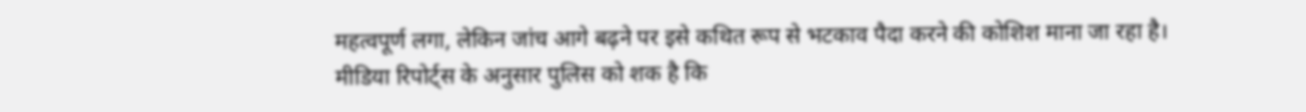महत्वपूर्ण लगा, लेकिन जांच आगे बढ़ने पर इसे कथित रूप से भटकाव पैदा करने की कोशिश माना जा रहा है। मीडिया रिपोर्ट्स के अनुसार पुलिस को शक है कि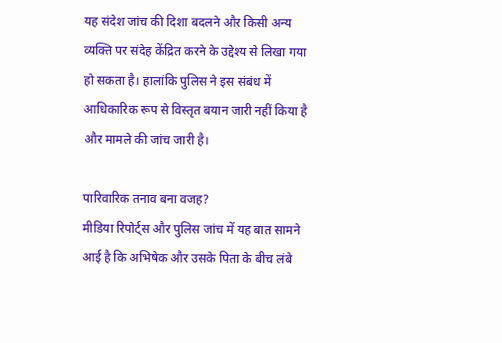यह संदेश जांच की दिशा बदलने और किसी अन्य व्यक्ति पर संदेह केंद्रित करने के उद्देश्य से लिखा गया हो सकता है। हालांकि पुलिस ने इस संबंध में आधिकारिक रूप से विस्तृत बयान जारी नहीं किया है और मामले की जांच जारी है।

पारिवारिक तनाव बना वजह?
मीडिया रिपोर्ट्स और पुलिस जांच में यह बात सामने आई है कि अभिषेक और उसके पिता के बीच लंबे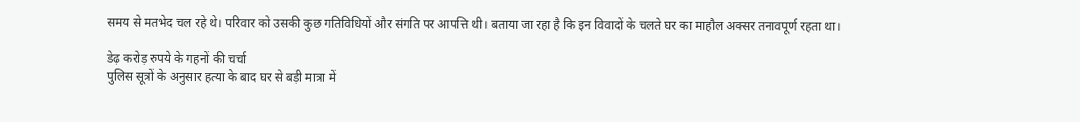समय से मतभेद चल रहे थे। परिवार को उसकी कुछ गतिविधियों और संगति पर आपत्ति थी। बताया जा रहा है कि इन विवादों के चलते घर का माहौल अक्सर तनावपूर्ण रहता था।

डेढ़ करोड़ रुपये के गहनों की चर्चा
पुलिस सूत्रों के अनुसार हत्या के बाद घर से बड़ी मात्रा में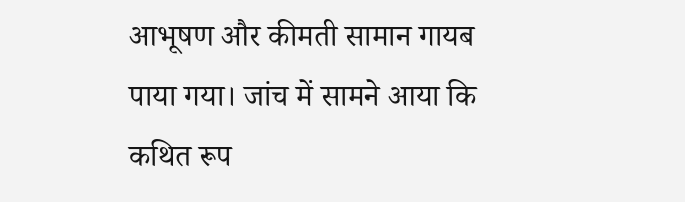आभूषण और कीमती सामान गायब पाया गया। जांच में सामने आया कि कथित रूप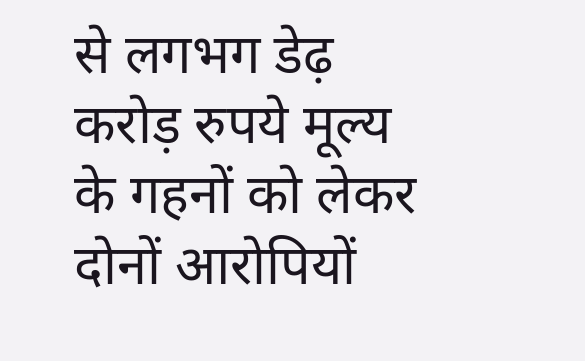से लगभग डेढ़ करोड़ रुपये मूल्य के गहनों को लेकर दोनों आरोपियों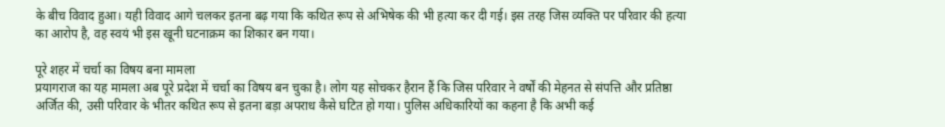के बीच विवाद हुआ। यही विवाद आगे चलकर इतना बढ़ गया कि कथित रूप से अभिषेक की भी हत्या कर दी गई। इस तरह जिस व्यक्ति पर परिवार की हत्या का आरोप है, वह स्वयं भी इस खूनी घटनाक्रम का शिकार बन गया।

पूरे शहर में चर्चा का विषय बना मामला
प्रयागराज का यह मामला अब पूरे प्रदेश में चर्चा का विषय बन चुका है। लोग यह सोचकर हैरान हैं कि जिस परिवार ने वर्षों की मेहनत से संपत्ति और प्रतिष्ठा अर्जित की, उसी परिवार के भीतर कथित रूप से इतना बड़ा अपराध कैसे घटित हो गया। पुलिस अधिकारियों का कहना है कि अभी कई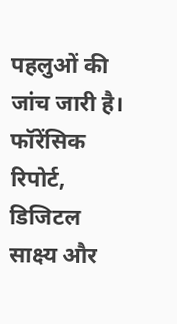पहलुओं की जांच जारी है। फॉरेंसिक रिपोर्ट, डिजिटल साक्ष्य और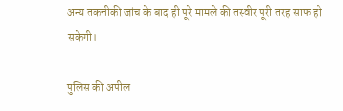अन्य तकनीकी जांच के बाद ही पूरे मामले की तस्वीर पूरी तरह साफ हो सकेगी।

पुलिस की अपील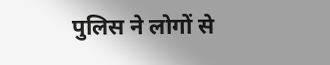पुलिस ने लोगों से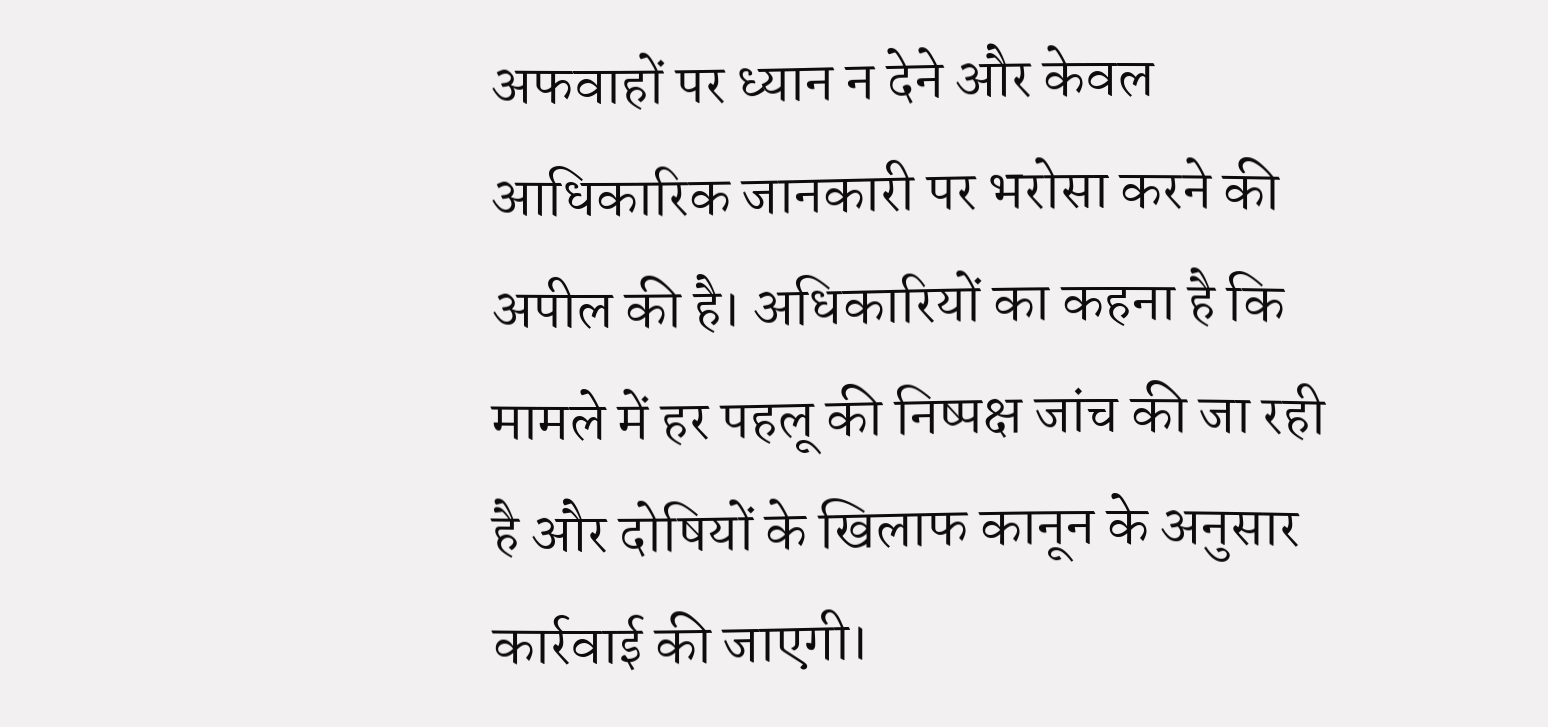अफवाहों पर ध्यान न देने और केवल आधिकारिक जानकारी पर भरोसा करने की अपील की है। अधिकारियों का कहना है कि मामले में हर पहलू की निष्पक्ष जांच की जा रही है और दोषियों के खिलाफ कानून के अनुसार कार्रवाई की जाएगी।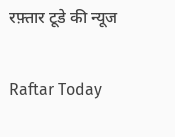रफ़्तार टूडे की न्यूज

Raftar Today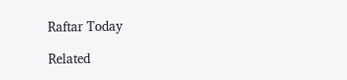Raftar Today

Related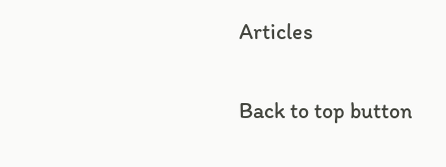Articles

Back to top button